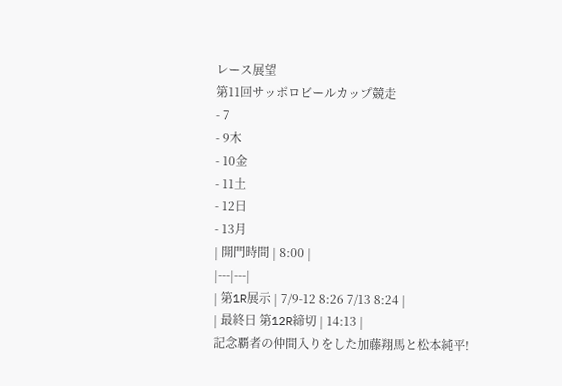レース展望
第11回サッポロビールカップ競走
- 7
- 9木
- 10金
- 11土
- 12日
- 13月
| 開門時間 | 8:00 |
|---|---|
| 第1R展示 | 7/9-12 8:26 7/13 8:24 |
| 最終日 第12R締切 | 14:13 |
記念覇者の仲間入りをした加藤翔馬と松本純平!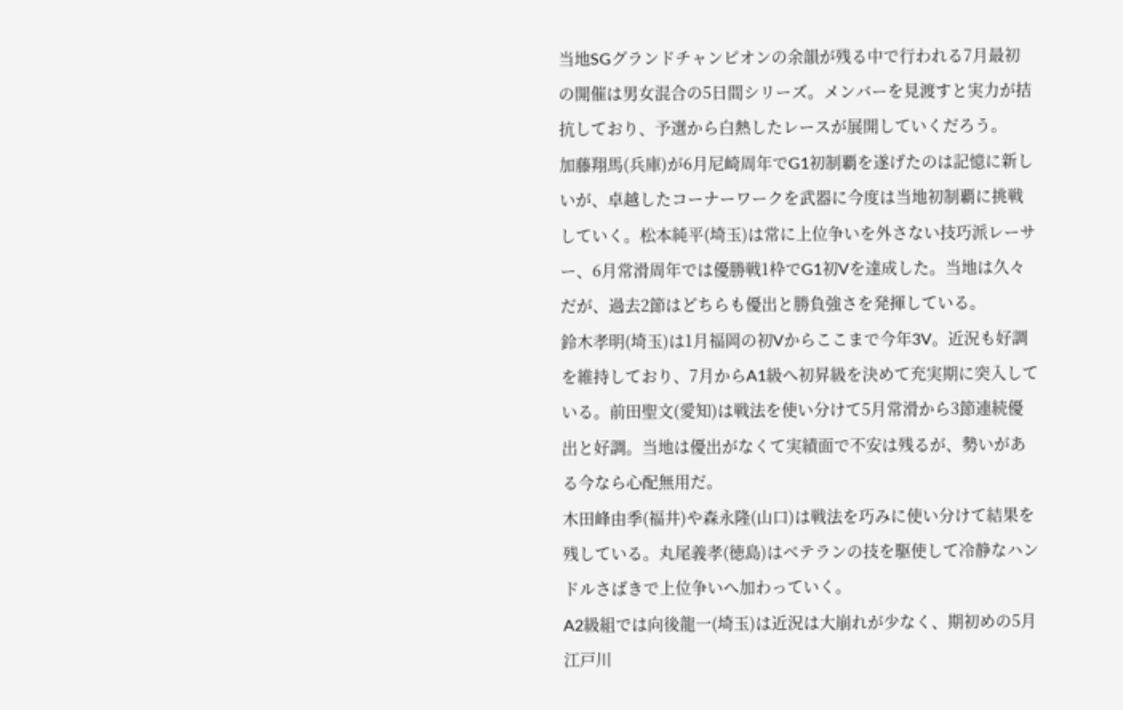当地SGグランドチャンピオンの余韻が残る中で行われる7月最初の開催は男女混合の5日間シリーズ。メンバーを見渡すと実力が拮抗しており、予選から白熱したレースが展開していくだろう。
加藤翔馬(兵庫)が6月尼崎周年でG1初制覇を遂げたのは記憶に新しいが、卓越したコーナーワークを武器に今度は当地初制覇に挑戦していく。松本純平(埼玉)は常に上位争いを外さない技巧派レーサー、6月常滑周年では優勝戦1枠でG1初Vを達成した。当地は久々だが、過去2節はどちらも優出と勝負強さを発揮している。
鈴木孝明(埼玉)は1月福岡の初Vからここまで今年3V。近況も好調を維持しており、7月からA1級へ初昇級を決めて充実期に突入している。前田聖文(愛知)は戦法を使い分けて5月常滑から3節連続優出と好調。当地は優出がなくて実績面で不安は残るが、勢いがある今なら心配無用だ。
木田峰由季(福井)や森永隆(山口)は戦法を巧みに使い分けて結果を残している。丸尾義孝(徳島)はベテランの技を駆使して冷静なハンドルさばきで上位争いへ加わっていく。
A2級組では向後龍一(埼玉)は近況は大崩れが少なく、期初めの5月江戸川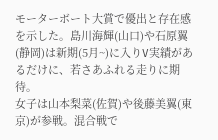モーターボート大賞で優出と存在感を示した。島川海輝(山口)や石原翼(静岡)は新期(5月~)に入りV実績があるだけに、若さあふれる走りに期待。
女子は山本梨菜(佐賀)や後藤美翼(東京)が参戦。混合戦で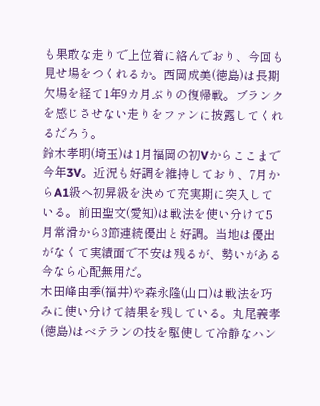も果敢な走りで上位着に絡んでおり、今回も見せ場をつくれるか。西岡成美(徳島)は長期欠場を経て1年9カ月ぶりの復帰戦。ブランクを感じさせない走りをファンに披露してくれるだろう。
鈴木孝明(埼玉)は1月福岡の初Vからここまで今年3V。近況も好調を維持しており、7月からA1級へ初昇級を決めて充実期に突入している。前田聖文(愛知)は戦法を使い分けて5月常滑から3節連続優出と好調。当地は優出がなくて実績面で不安は残るが、勢いがある今なら心配無用だ。
木田峰由季(福井)や森永隆(山口)は戦法を巧みに使い分けて結果を残している。丸尾義孝(徳島)はベテランの技を駆使して冷静なハン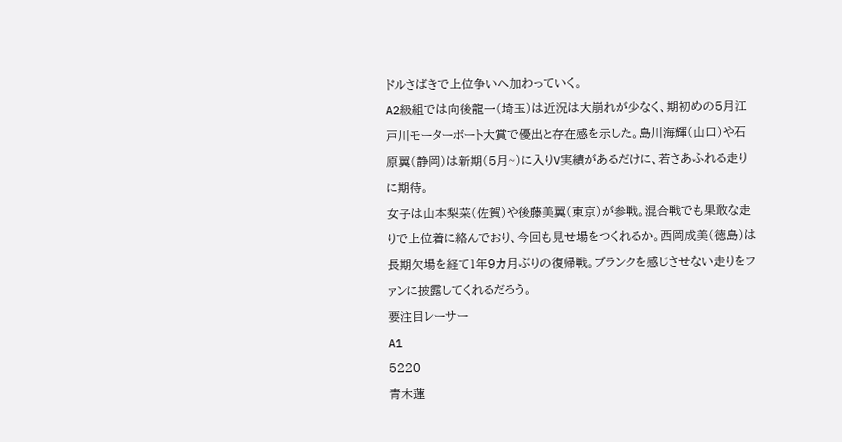ドルさばきで上位争いへ加わっていく。
A2級組では向後龍一(埼玉)は近況は大崩れが少なく、期初めの5月江戸川モーターボート大賞で優出と存在感を示した。島川海輝(山口)や石原翼(静岡)は新期(5月~)に入りV実績があるだけに、若さあふれる走りに期待。
女子は山本梨菜(佐賀)や後藤美翼(東京)が参戦。混合戦でも果敢な走りで上位着に絡んでおり、今回も見せ場をつくれるか。西岡成美(徳島)は長期欠場を経て1年9カ月ぶりの復帰戦。ブランクを感じさせない走りをファンに披露してくれるだろう。
要注目レーサー
A1
5220
青木蓮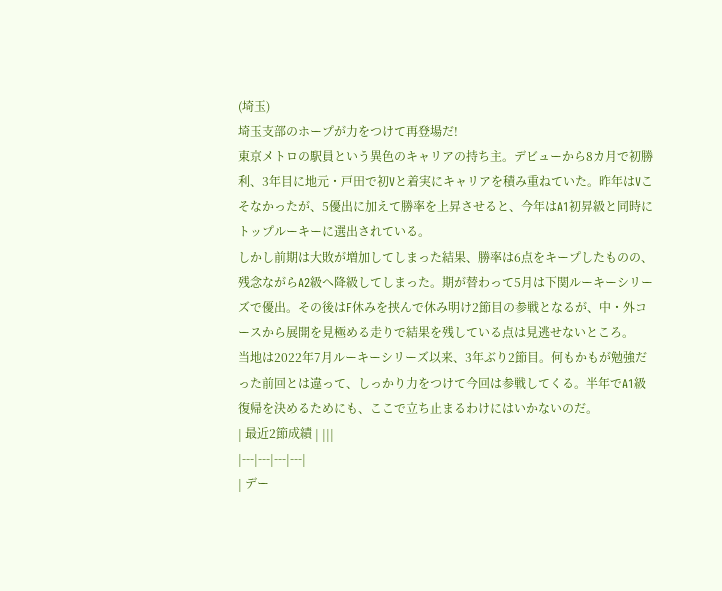(埼玉)
埼玉支部のホープが力をつけて再登場だ!
東京メトロの駅員という異色のキャリアの持ち主。デビューから8カ月で初勝利、3年目に地元・戸田で初Vと着実にキャリアを積み重ねていた。昨年はVこそなかったが、5優出に加えて勝率を上昇させると、今年はA1初昇級と同時にトップルーキーに選出されている。
しかし前期は大敗が増加してしまった結果、勝率は6点をキープしたものの、残念ながらA2級へ降級してしまった。期が替わって5月は下関ルーキーシリーズで優出。その後はF休みを挟んで休み明け2節目の参戦となるが、中・外コースから展開を見極める走りで結果を残している点は見逃せないところ。
当地は2022年7月ルーキーシリーズ以来、3年ぶり2節目。何もかもが勉強だった前回とは違って、しっかり力をつけて今回は参戦してくる。半年でA1級復帰を決めるためにも、ここで立ち止まるわけにはいかないのだ。
| 最近2節成績 | |||
|---|---|---|---|
| デー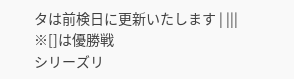タは前検日に更新いたします | |||
※[]は優勝戦
シリーズリ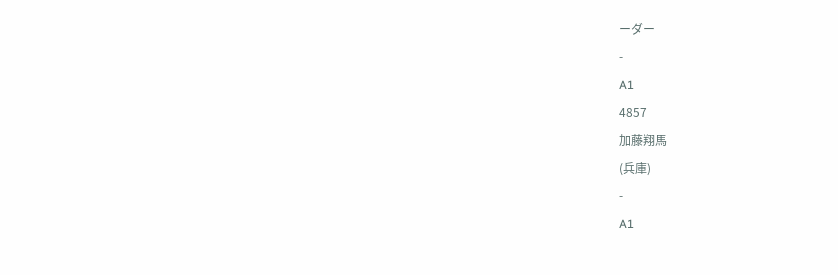ーダー
-
A1
4857
加藤翔馬
(兵庫)
-
A1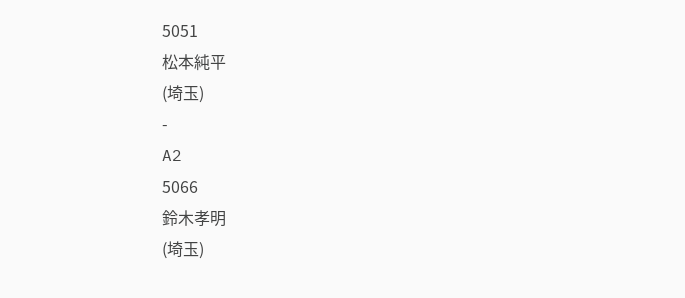5051
松本純平
(埼玉)
-
A2
5066
鈴木孝明
(埼玉)